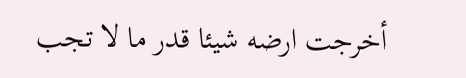أخرجت ارضه شيئا قدر ما لا تجب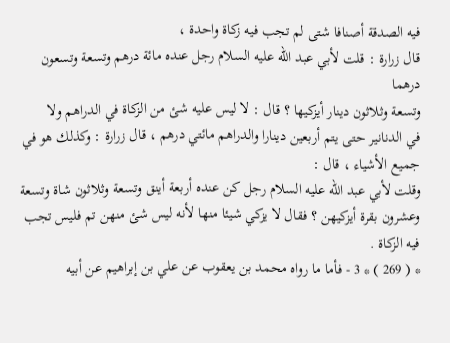فيه الصدقة أصنافا شتى لم تجب فيه زكاة واحدة ،
قال زرارة : قلت لأبي عبد الله عليه السلام رجل عنده مائة درهم وتسعة وتسعون درهما
وتسعة وثلاثون دينار أيزكيها ؟ قال : لا ليس عليه شئ من الزكاة في الدراهم ولا
في الدنانير حتى يتم أربعين دينارا والدراهم مائتي درهم ، قال زرارة : وكذلك هو في
جميع الأشياء ، قال :
وقلت لأبي عبد الله عليه السلام رجل كن عنده أربعة أينق وتسعة وثلاثون شاة وتسعة
وعشرون بقرة أيزكيهن ؟ فقال لا يزكي شيئا منها لأنه ليس شئ منهن تم فليس تجب فيه الزكاة .
* ( 269 ) * 3 - فأما ما رواه محمد بن يعقوب عن علي بن إبراهيم عن أبيه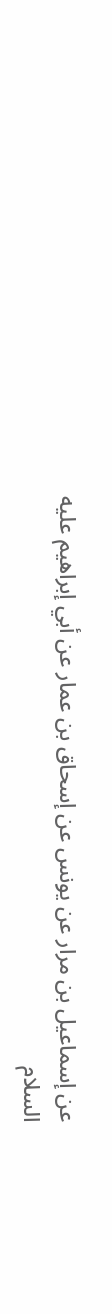عن إسماعيل بن مرار عن يونس عن إسحاق بن عمار عن أبي إبراهيم عليه السلام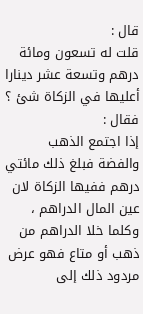قال :
قلت له تسعون ومائة درهم وتسعة عشر دينارا أعليها في الزكاة شئ ؟ فقال :
إذا اجتمع الذهب والفضة فبلغ ذلك مائتي درهم ففيها الزكاة لان عين المال الدراهم ،
وكلما خلا الدراهم من ذهب أو متاع فهو عرض مردود ذلك إلى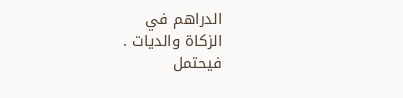الدراهم في
الزكاة والديات .
فيحتمل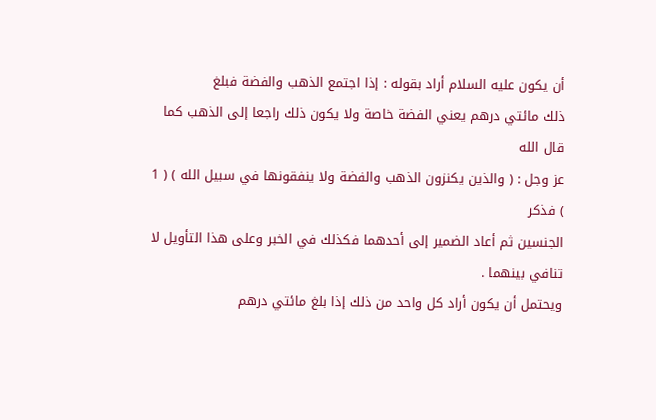أن يكون عليه السلام أراد بقوله : إذا اجتمع الذهب والفضة فبلغ
ذلك مائتي درهم يعني الفضة خاصة ولا يكون ذلك راجعا إلى الذهب كما قال الله
عز وجل : ( والذين يكنزون الذهب والفضة ولا ينفقونها في سبيل الله ) ( 1 ) فذكر
الجنسين ثم أعاد الضمير إلى أحدهما فكذلك في الخبر وعلى هذا التأويل لا
تنافي بينهما .
ويحتمل أن يكون أراد كل واحد من ذلك إذا بلغ مائتي درهم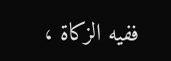ففيه الزكاة ،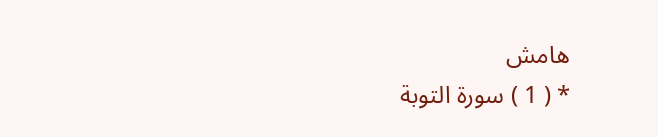هامش
* ( 1 ) سورة التوبة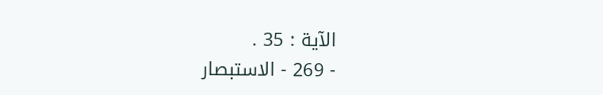الآية : 35 .
- 269 - الاستبصار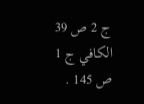ج 2 ص 39 الكافي ج 1 ص 145 .